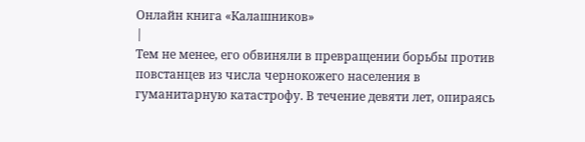Онлайн книга «Калашников»
|
Тем не менее, его обвиняли в превращении борьбы против повстанцев из числа чернокожего населения в гуманитарную катастрофу. В течение девяти лет, опираясь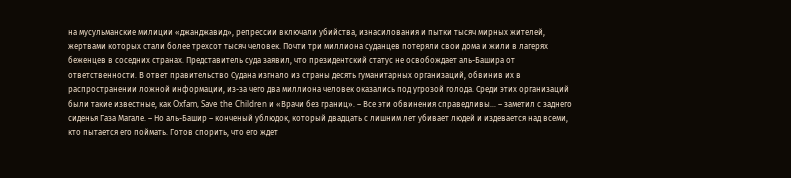на мусульманские милиции «джанджавид», репрессии включали убийства, изнасилования и пытки тысяч мирных жителей, жертвами которых стали более трехсот тысяч человек. Почти три миллиона суданцев потеряли свои дома и жили в лагерях беженцев в соседних странах. Представитель суда заявил, что президентский статус не освобождает аль-Башира от ответственности. В ответ правительство Судана изгнало из страны десять гуманитарных организаций, обвинив их в распространении ложной информации, из-за чего два миллиона человек оказались под угрозой голода. Среди этих организаций были такие известные, как Oxfam, Save the Children и «Врачи без границ». – Все эти обвинения справедливы… – заметил с заднего сиденья Газа Магале. – Но аль-Башир – конченый ублюдок, который двадцать с лишним лет убивает людей и издевается над всеми, кто пытается его поймать. Готов спорить, что его ждет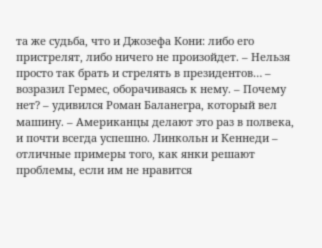та же судьба, что и Джозефа Кони: либо его пристрелят, либо ничего не произойдет. – Нельзя просто так брать и стрелять в президентов… – возразил Гермес, оборачиваясь к нему. – Почему нет? – удивился Роман Баланегра, который вел машину. – Американцы делают это раз в полвека, и почти всегда успешно. Линкольн и Кеннеди – отличные примеры того, как янки решают проблемы, если им не нравится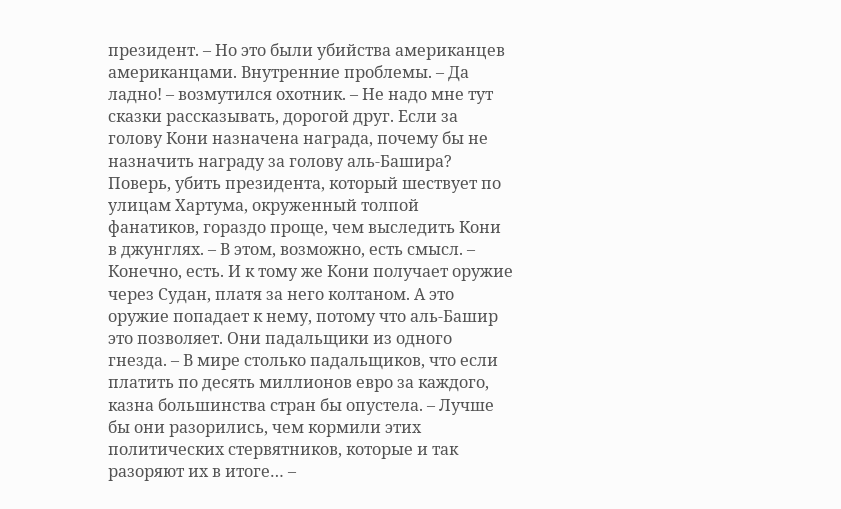президент. – Но это были убийства американцев американцами. Внутренние проблемы. – Да ладно! – возмутился охотник. – Не надо мне тут сказки рассказывать, дорогой друг. Если за голову Кони назначена награда, почему бы не назначить награду за голову аль-Башира? Поверь, убить президента, который шествует по улицам Хартума, окруженный толпой фанатиков, гораздо проще, чем выследить Кони в джунглях. – В этом, возможно, есть смысл. – Конечно, есть. И к тому же Кони получает оружие через Судан, платя за него колтаном. А это оружие попадает к нему, потому что аль-Башир это позволяет. Они падальщики из одного гнезда. – В мире столько падальщиков, что если платить по десять миллионов евро за каждого, казна большинства стран бы опустела. – Лучше бы они разорились, чем кормили этих политических стервятников, которые и так разоряют их в итоге… –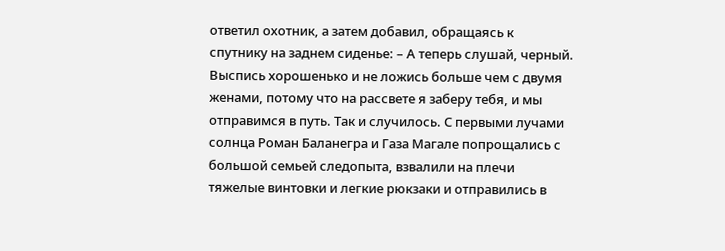ответил охотник, а затем добавил, обращаясь к спутнику на заднем сиденье: – А теперь слушай, черный. Выспись хорошенько и не ложись больше чем с двумя женами, потому что на рассвете я заберу тебя, и мы отправимся в путь. Так и случилось. С первыми лучами солнца Роман Баланегра и Газа Магале попрощались с большой семьей следопыта, взвалили на плечи тяжелые винтовки и легкие рюкзаки и отправились в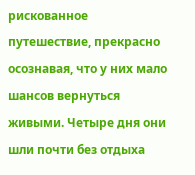рискованное путешествие, прекрасно осознавая, что у них мало шансов вернуться живыми. Четыре дня они шли почти без отдыха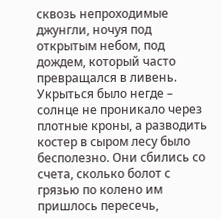сквозь непроходимые джунгли, ночуя под открытым небом, под дождем, который часто превращался в ливень. Укрыться было негде – солнце не проникало через плотные кроны, а разводить костер в сыром лесу было бесполезно. Они сбились со счета, сколько болот с грязью по колено им пришлось пересечь,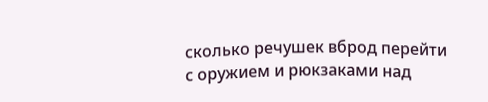сколько речушек вброд перейти с оружием и рюкзаками над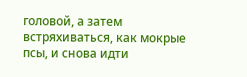головой, а затем встряхиваться, как мокрые псы, и снова идти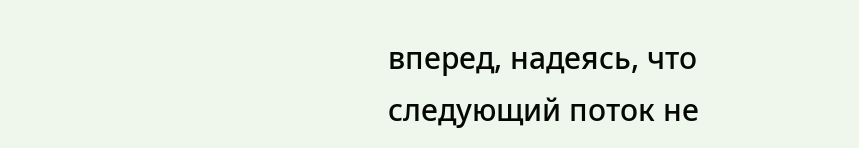вперед, надеясь, что следующий поток не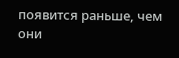появится раньше, чем они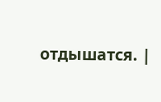отдышатся. |